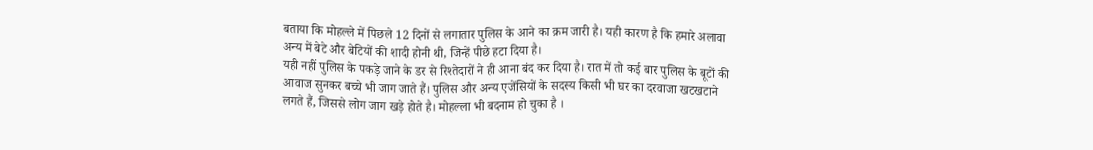बताया कि मोहल्ले में पिछले 12 दिनों से लगातार पुलिस के आने का क्रम जारी है। यही कारण है कि हमारे अलावा अन्य में बेटे और बेटियों की शादी होनी थी, जिन्हें पीछे हटा दिया है।
यही नहीं पुलिस के पकड़े जाने के डर से रिश्तेदारों ने ही आना बंद कर दिया है। रात में तो कई बार पुलिस के बूटों की आवाज सुनकर बच्चे भी जाग जाते हैं। पुलिस और अन्य एजेंसियों के सदस्य किसी भी घर का दरवाजा खटखटाने लगते हैं, जिससे लोग जाग खड़े होते है। मोहल्ला भी बदनाम हो चुका है ।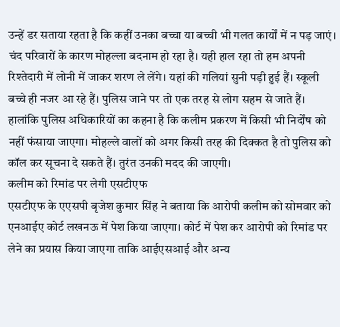उन्हें डर सताया रहता है कि कहीं उनका बच्चा या बच्ची भी गलत कार्यों में न पड़ जाएं। चंद परिवारों के कारण मोहल्ला बदनाम हो रहा है। यही हाल रहा तो हम अपनी रिश्तेदारी में लोनी में जाकर शरण ले लेंगे। यहां की गलियां सुनी पड़ी हुई हैं। स्कूली बच्चे ही नजर आ रहे हैं। पुलिस जाने पर तो एक तरह से लोग सहम से जाते हैं।
हालांकि पुलिस अधिकारियों का कहना है कि कलीम प्रकरण में किसी भी निर्दोंष को नहीं फंसाया जाएगा। मोहल्ले वालों को अगर किसी तरह की दिक्कत है तो पुलिस को कॉल कर सूचना दे सकते हैं। तुरंत उनकी मदद की जाएगी।
कलीम को रिमांड पर लेगी एसटीएफ
एसटीएफ के एएसपी बृजेश कुमार सिंह ने बताया कि आरोपी कलीम को सोमवार को एनआईए कोर्ट लखनऊ में पेश किया जाएगा। कोर्ट में पेश कर आरोपी को रिमांड पर लेने का प्रयास किया जाएगा ताकि आईएसआई और अन्य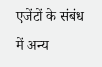एजेंटों के संबंध में अन्य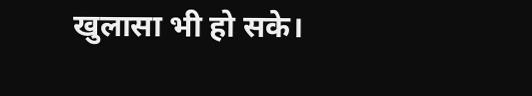खुलासा भी हो सके।